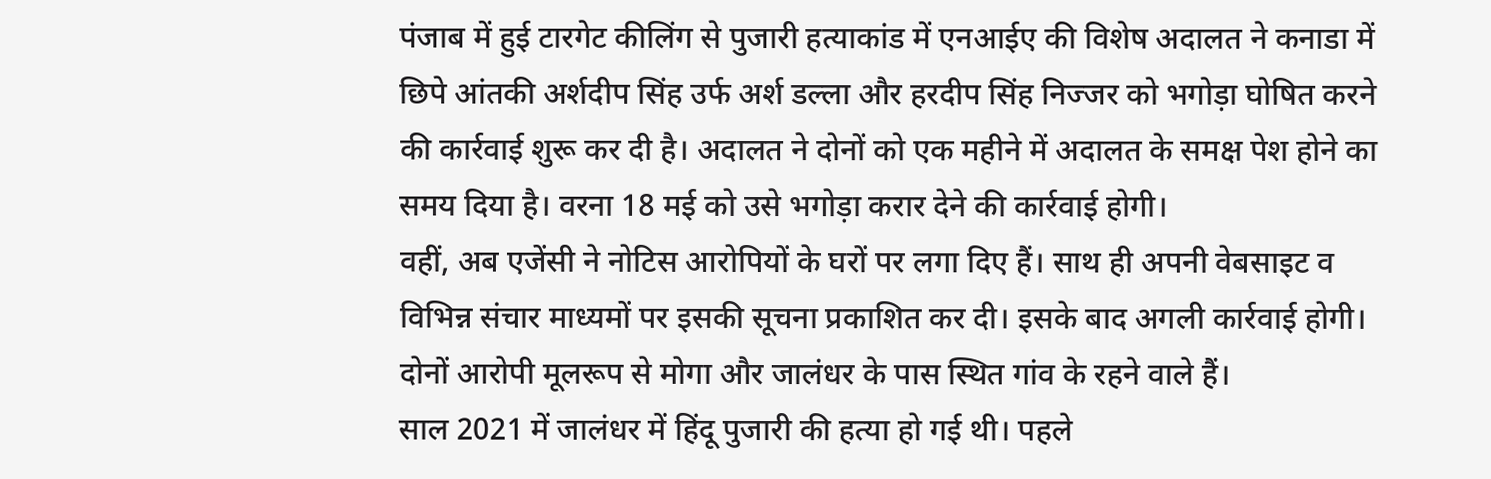पंजाब में हुई टारगेट कीलिंग से पुजारी हत्याकांड में एनआईए की विशेष अदालत ने कनाडा में छिपे आंतकी अर्शदीप सिंह उर्फ अर्श डल्ला और हरदीप सिंह निज्जर को भगोड़ा घोषित करने की कार्रवाई शुरू कर दी है। अदालत ने दोनों को एक महीने में अदालत के समक्ष पेश होने का समय दिया है। वरना 18 मई को उसे भगोड़ा करार देने की कार्रवाई होगी।
वहीं, अब एजेंसी ने नोटिस आरोपियों के घरों पर लगा दिए हैं। साथ ही अपनी वेबसाइट व विभिन्न संचार माध्यमों पर इसकी सूचना प्रकाशित कर दी। इसके बाद अगली कार्रवाई होगी। दोनों आरोपी मूलरूप से मोगा और जालंधर के पास स्थित गांव के रहने वाले हैं।
साल 2021 में जालंधर में हिंदू पुजारी की हत्या हो गई थी। पहले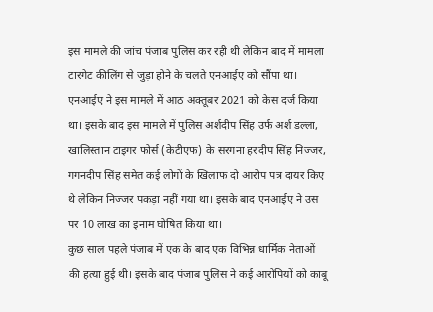इस मामले की जांच पंजाब पुलिस कर रही थी लेकिन बाद में मामला टारगेट कीलिंग से जुड़ा होने के चलते एनआईए को सौंपा था। एनआईए ने इस मामले में आठ अक्तूबर 2021 को केस दर्ज किया था। इसके बाद इस मामले में पुलिस अर्शदीप सिंह उर्फ अर्श डल्ला, खालिस्तान टाइगर फोर्स (केटीएफ) के सरगना हरदीप सिंह निज्जर, गगनदीप सिंह समेत कई लोगों के खिलाफ दो आरोप पत्र दायर किए थे लेकिन निज्जर पकड़ा नहीं गया था। इसके बाद एनआईए ने उस पर 10 लाख का इनाम घोषित किया था।
कुछ साल पहले पंजाब में एक के बाद एक विभिन्न धार्मिक नेताओं की हत्या हुई थी। इसके बाद पंजाब पुलिस ने कई आरोपियों को काबू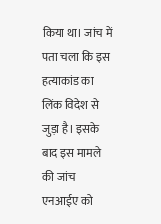किया था। जांच में पता चला कि इस हत्याकांड का लिंक विदेश से जुड़ा है। इसके बाद इस मामले की जांच एनआईए को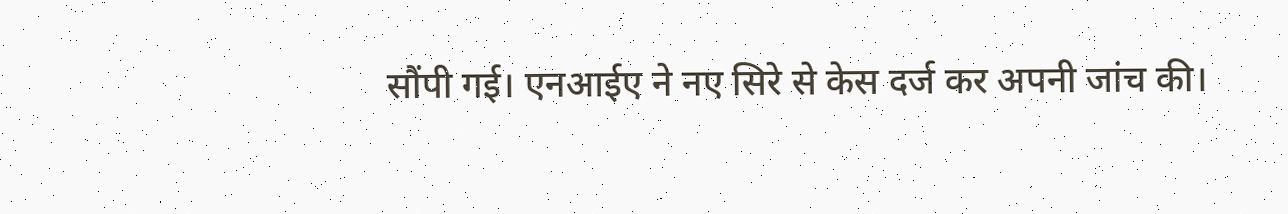सौंपी गई। एनआईए ने नए सिरे से केस दर्ज कर अपनी जांच की।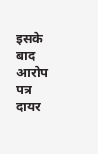इसके बाद आरोप पत्र दायर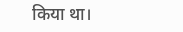किया था।